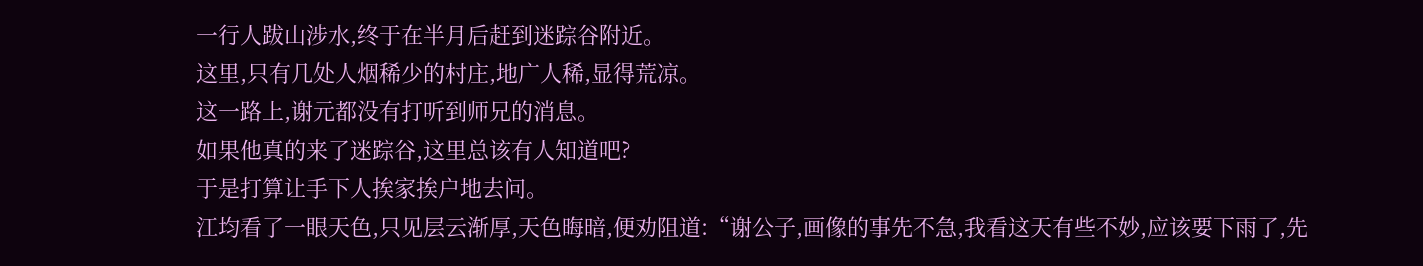一行人跋山涉水,终于在半月后赶到迷踪谷附近。
这里,只有几处人烟稀少的村庄,地广人稀,显得荒凉。
这一路上,谢元都没有打听到师兄的消息。
如果他真的来了迷踪谷,这里总该有人知道吧?
于是打算让手下人挨家挨户地去问。
江均看了一眼天色,只见层云渐厚,天色晦暗,便劝阻道:“谢公子,画像的事先不急,我看这天有些不妙,应该要下雨了,先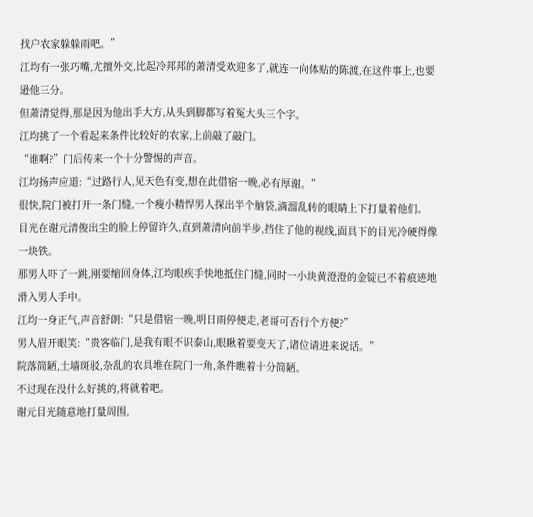找户农家躲躲雨吧。”
江均有一张巧嘴,尤擅外交,比起冷邦邦的萧清受欢迎多了,就连一向体贴的陈渡,在这件事上,也要逊他三分。
但萧清觉得,那是因为他出手大方,从头到脚都写着冤大头三个字。
江均挑了一个看起来条件比较好的农家,上前敲了敲门。
“谁啊?”门后传来一个十分警惕的声音。
江均扬声应道:“过路行人,见天色有变,想在此借宿一晚,必有厚谢。”
很快,院门被打开一条门缝,一个瘦小精悍男人探出半个脑袋,滴溜乱转的眼睛上下打量着他们。
目光在谢元清俊出尘的脸上停留许久,直到萧清向前半步,挡住了他的视线,面具下的目光冷硬得像一块铁。
那男人吓了一跳,刚要缩回身体,江均眼疾手快地抵住门缝,同时一小块黄澄澄的金锭已不着痕迹地滑入男人手中。
江均一身正气,声音舒朗:“只是借宿一晚,明日雨停便走,老哥可否行个方便?”
男人眉开眼笑:“贵客临门,是我有眼不识泰山,眼瞅着要变天了,诸位请进来说话。”
院落简陋,土墙斑驳,杂乱的农具堆在院门一角,条件瞧着十分简陋。
不过现在没什么好挑的,将就着吧。
谢元目光随意地打量周围,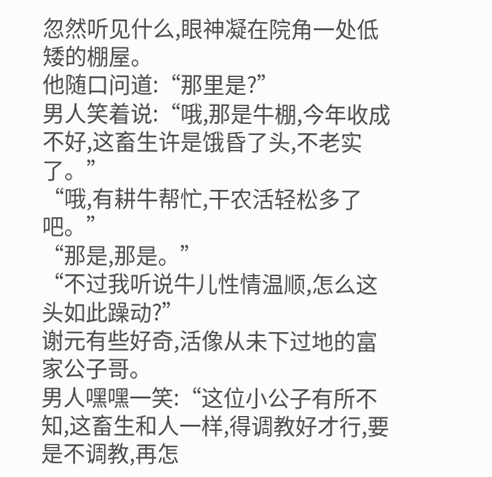忽然听见什么,眼神凝在院角一处低矮的棚屋。
他随口问道:“那里是?”
男人笑着说:“哦,那是牛棚,今年收成不好,这畜生许是饿昏了头,不老实了。”
“哦,有耕牛帮忙,干农活轻松多了吧。”
“那是,那是。”
“不过我听说牛儿性情温顺,怎么这头如此躁动?”
谢元有些好奇,活像从未下过地的富家公子哥。
男人嘿嘿一笑:“这位小公子有所不知,这畜生和人一样,得调教好才行,要是不调教,再怎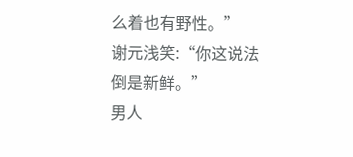么着也有野性。”
谢元浅笑:“你这说法倒是新鲜。”
男人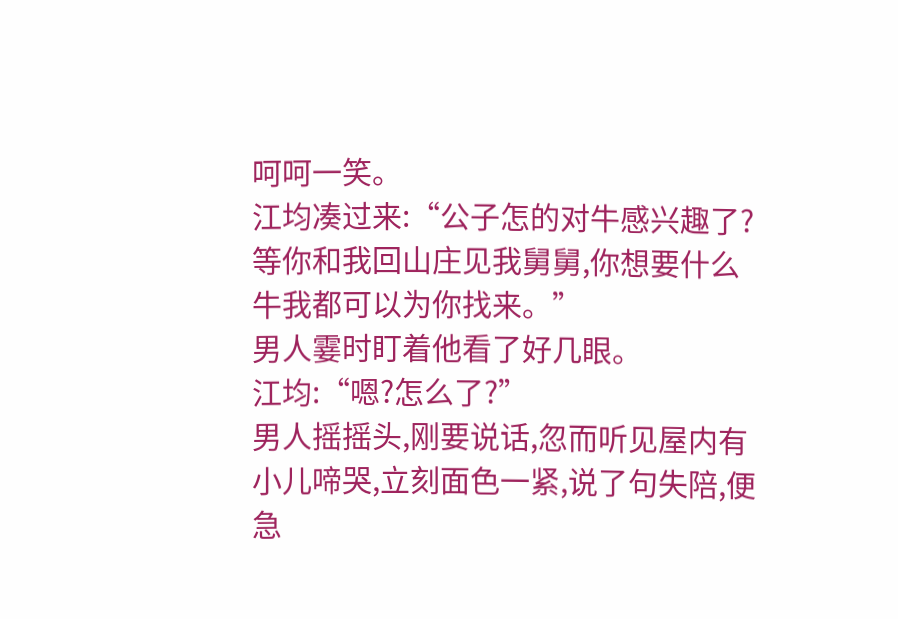呵呵一笑。
江均凑过来:“公子怎的对牛感兴趣了?等你和我回山庄见我舅舅,你想要什么牛我都可以为你找来。”
男人霎时盯着他看了好几眼。
江均:“嗯?怎么了?”
男人摇摇头,刚要说话,忽而听见屋内有小儿啼哭,立刻面色一紧,说了句失陪,便急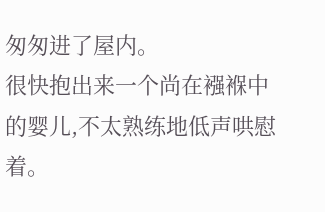匆匆进了屋内。
很快抱出来一个尚在襁褓中的婴儿,不太熟练地低声哄慰着。